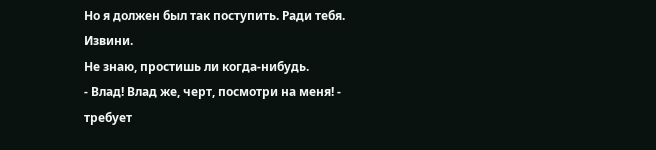Но я должен был так поступить. Ради тебя.
Извини.
Не знаю, простишь ли когда-нибудь.
- Влад! Влад же, черт, посмотри на меня! - требует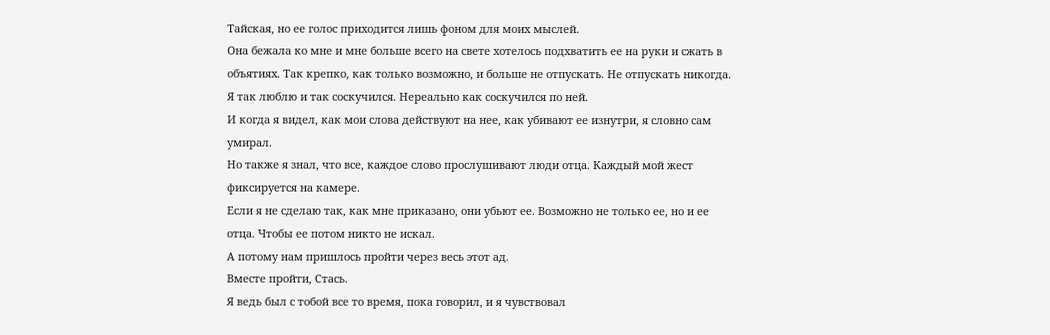Тайская, но ее голос приходится лишь фоном для моих мыслей.
Она бежала ко мне и мне больше всего на свете хотелось подхватить ее на руки и сжать в объятиях. Так крепко, как только возможно, и больше не отпускать. Не отпускать никогда.
Я так люблю и так соскучился. Нереально как соскучился по ней.
И когда я видел, как мои слова действуют на нее, как убивают ее изнутри, я словно сам умирал.
Но также я знал, что все, каждое слово прослушивают люди отца. Каждый мой жест фиксируется на камере.
Если я не сделаю так, как мне приказано, они убьют ее. Возможно не только ее, но и ее отца. Чтобы ее потом никто не искал.
А потому нам пришлось пройти через весь этот ад.
Вместе пройти, Стась.
Я ведь был с тобой все то время, пока говорил, и я чувствовал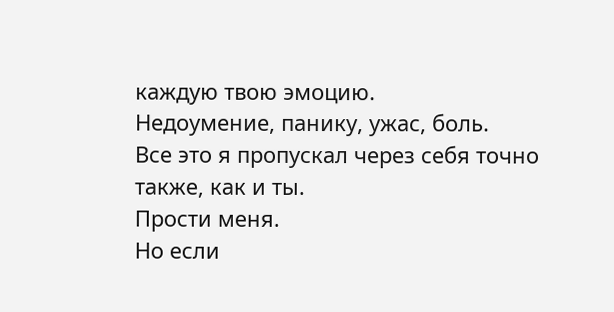каждую твою эмоцию.
Недоумение, панику, ужас, боль.
Все это я пропускал через себя точно также, как и ты.
Прости меня.
Но если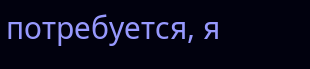потребуется, я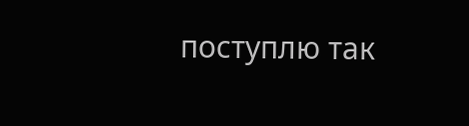поступлю так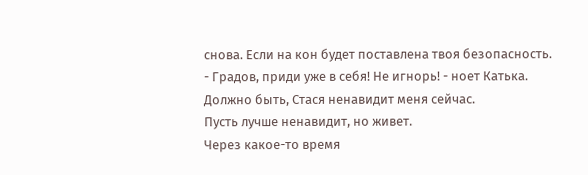снова. Если на кон будет поставлена твоя безопасность.
- Градов, приди уже в себя! Не игнорь! - ноет Катька.
Должно быть, Стася ненавидит меня сейчас.
Пусть лучше ненавидит, но живет.
Через какое-то время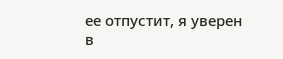ее отпустит, я уверен в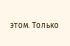этом. Только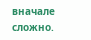вначале сложно.